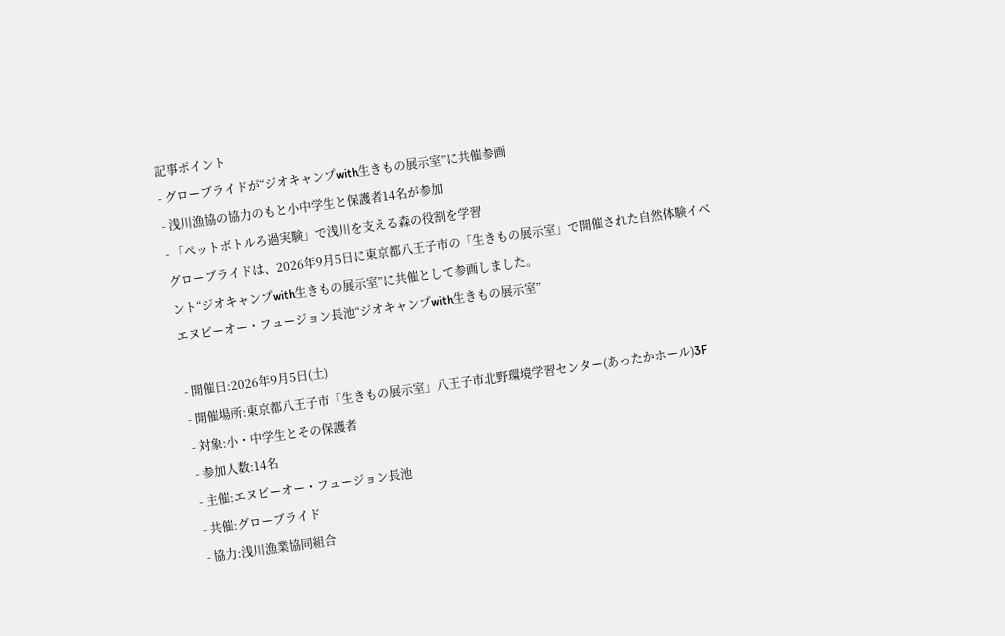記事ポイント
- グローブライドが“ジオキャンプwith生きもの展示室”に共催参画
- 浅川漁協の協力のもと小中学生と保護者14名が参加
- 「ペットボトルろ過実験」で浅川を支える森の役割を学習
グローブライドは、2026年9月5日に東京都八王子市の「生きもの展示室」で開催された自然体験イベント“ジオキャンプwith生きもの展示室”に共催として参画しました。
エヌピーオー・フュージョン長池“ジオキャンプwith生きもの展示室”

- 開催日:2026年9月5日(土)
- 開催場所:東京都八王子市「生きもの展示室」八王子市北野環境学習センター(あったかホール)3F
- 対象:小・中学生とその保護者
- 参加人数:14名
- 主催:エヌピーオー・フュージョン長池
- 共催:グローブライド
- 協力:浅川漁業協同組合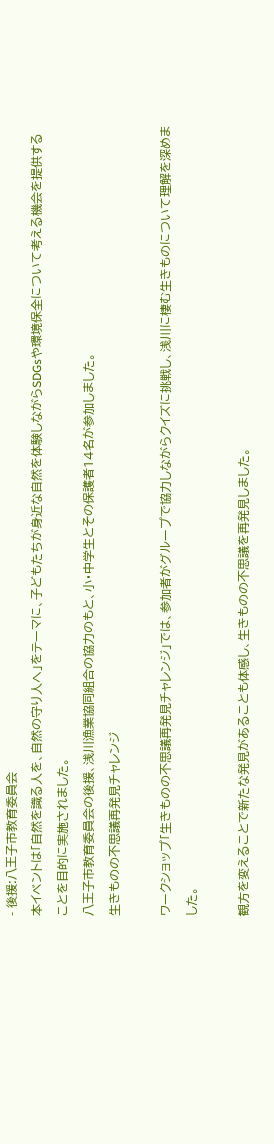- 後援:八王子市教育委員会
本イベントは「自然を識る人を、自然の守り人へ」をテーマに、子どもたちが身近な自然を体験しながらSDGsや環境保全について考える機会を提供することを目的に実施されました。
八王子市教育委員会の後援、浅川漁業協同組合の協力のもと、小・中学生とその保護者14名が参加しました。
生きものの不思議再発見チャレンジ

ワークショップ「生きものの不思議再発見チャレンジ」では、参加者がグループで協力しながらクイズに挑戦し、浅川に棲む生きものについて理解を深めました。

観方を変えることで新たな発見があることも体感し、生きものの不思議を再発見しました。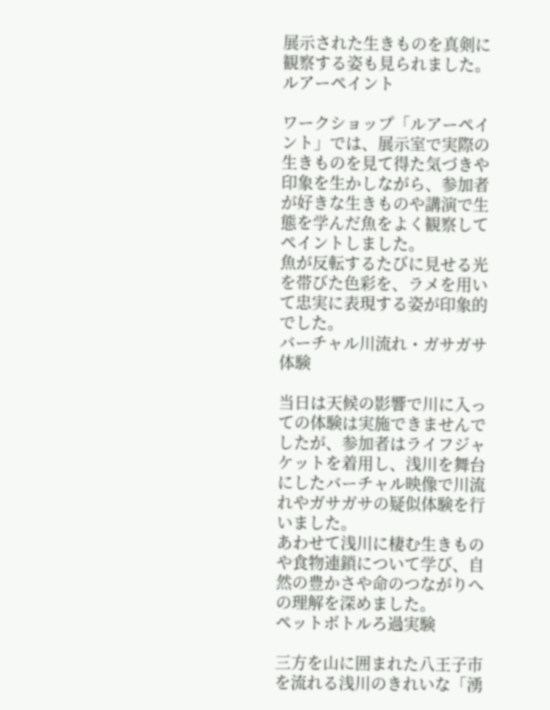展示された生きものを真剣に観察する姿も見られました。
ルアーペイント

ワークショップ「ルアーペイント」では、展示室で実際の生きものを見て得た気づきや印象を生かしながら、参加者が好きな生きものや講演で生態を学んだ魚をよく観察してペイントしました。
魚が反転するたびに見せる光を帯びた色彩を、ラメを用いて忠実に表現する姿が印象的でした。
バーチャル川流れ・ガサガサ体験

当日は天候の影響で川に入っての体験は実施できませんでしたが、参加者はライフジャケットを着用し、浅川を舞台にしたバーチャル映像で川流れやガサガサの疑似体験を行いました。
あわせて浅川に棲む生きものや食物連鎖について学び、自然の豊かさや命のつながりへの理解を深めました。
ペットボトルろ過実験

三方を山に囲まれた八王子市を流れる浅川のきれいな「湧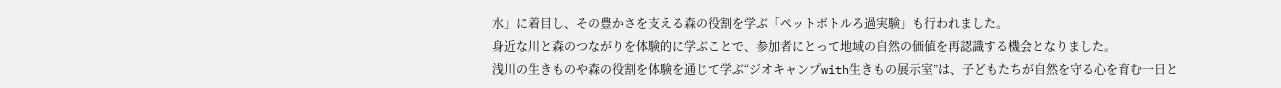水」に着目し、その豊かさを支える森の役割を学ぶ「ペットボトルろ過実験」も行われました。
身近な川と森のつながりを体験的に学ぶことで、参加者にとって地域の自然の価値を再認識する機会となりました。
浅川の生きものや森の役割を体験を通じて学ぶ“ジオキャンプwith生きもの展示室”は、子どもたちが自然を守る心を育む一日と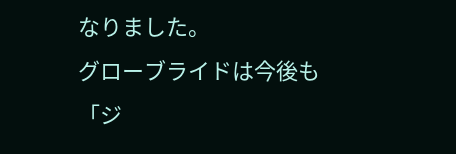なりました。
グローブライドは今後も「ジ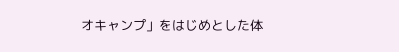オキャンプ」をはじめとした体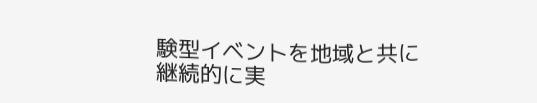験型イベントを地域と共に継続的に実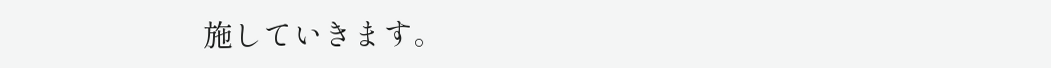施していきます。